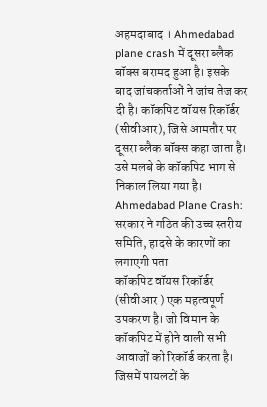अहमदाबाद । Ahmedabad plane crash में दूसरा ब्लैक बॉक्स बरामद हुआ है। इसके बाद जांचकर्ताओं ने जांच तेज कर दी है। कॉकपिट वॉयस रिकॉर्डर (सीवीआर), जिसे आमतौर पर दूसरा ब्लैक बॉक्स कहा जाता है। उसे मलबे के कॉकपिट भाग से निकाल लिया गया है।
Ahmedabad Plane Crash: सरकार ने गठित की उच्च स्तरीय समिति, हादसे के कारणों का लगाएगी पता
कॉकपिट वॉयस रिकॉर्डर (सीवीआर ) एक महत्वपूर्ण उपकरण है। जो विमान के कॉकपिट में होने वाली सभी आवाजों को रिकॉर्ड करता है। जिसमें पायलटों के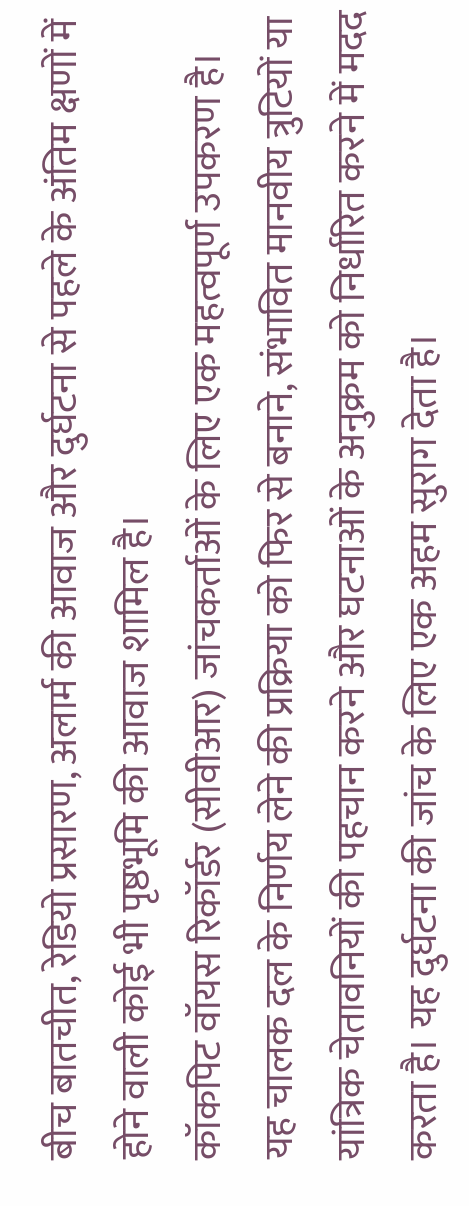बीच बातचीत, रेडियो प्रसारण, अलार्म की आवाज और दुर्घटना से पहले के अंतिम क्षणों में होने वाली कोई भी पृष्ठभूमि की आवाज शामिल है।
कॉकपिट वॉयस रिकॉर्डर (सीवीआर) जांचकर्ताओं के लिए एक महत्वपूर्ण उपकरण है। यह चालक दल के निर्णय लेने की प्रक्रिया को फिर से बनाने, संभावित मानवीय त्रुटियों या यांत्रिक चेतावनियों की पहचान करने और घटनाओं के अनुक्रम को निर्धारित करने में मदद करता है। यह दुर्घटना की जांच के लिए एक अहम सुराग देता है।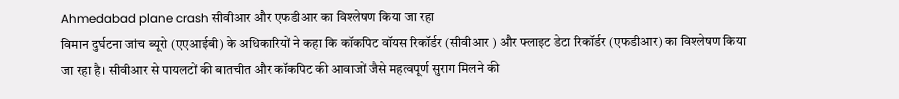Ahmedabad plane crash सीवीआर और एफडीआर का विश्लेषण किया जा रहा
विमान दुर्घटना जांच ब्यूरो (एएआईबी) के अधिकारियों ने कहा कि कॉकपिट वॉयस रिकॉर्डर (सीवीआर ) और फ्लाइट डेटा रिकॉर्डर (एफडीआर) का विश्लेषण किया जा रहा है। सीवीआर से पायलटों की बातचीत और कॉकपिट की आवाजों जैसे महत्वपूर्ण सुराग मिलने की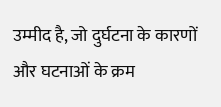उम्मीद है, जो दुर्घटना के कारणों और घटनाओं के क्रम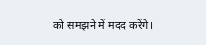को समझने में मदद करेंगे।